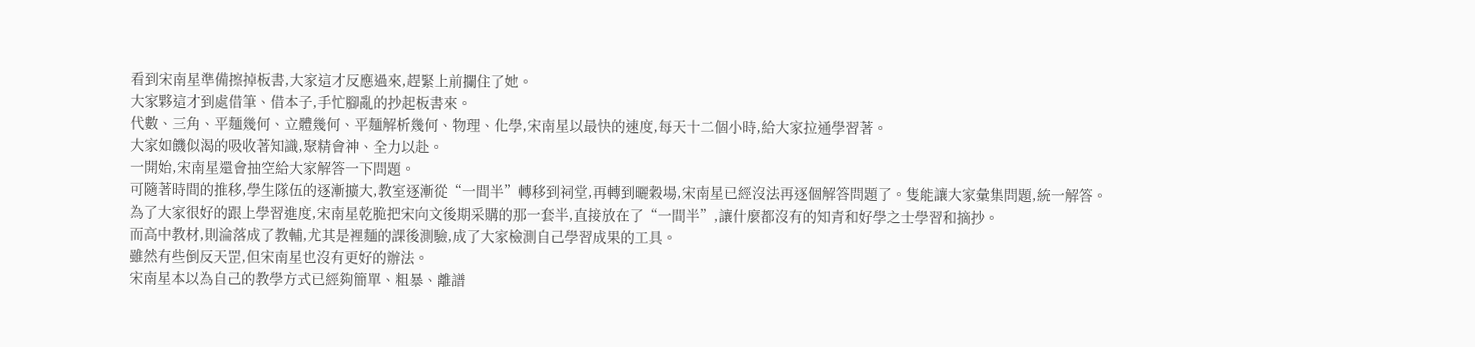看到宋南星準備擦掉板書,大家這才反應過來,趕緊上前攔住了她。
大家夥這才到處借筆、借本子,手忙腳亂的抄起板書來。
代數、三角、平麵幾何、立體幾何、平麵解析幾何、物理、化學,宋南星以最快的速度,每天十二個小時,給大家拉通學習著。
大家如饑似渴的吸收著知識,聚精會神、全力以赴。
一開始,宋南星還會抽空給大家解答一下問題。
可隨著時間的推移,學生隊伍的逐漸擴大,教室逐漸從“一間半”轉移到祠堂,再轉到曬穀場,宋南星已經沒法再逐個解答問題了。隻能讓大家彙集問題,統一解答。
為了大家很好的跟上學習進度,宋南星乾脆把宋向文後期采購的那一套半,直接放在了“一間半”,讓什麼都沒有的知青和好學之士學習和摘抄。
而高中教材,則淪落成了教輔,尤其是裡麵的課後測驗,成了大家檢測自己學習成果的工具。
雖然有些倒反天罡,但宋南星也沒有更好的辦法。
宋南星本以為自己的教學方式已經夠簡單、粗暴、離譜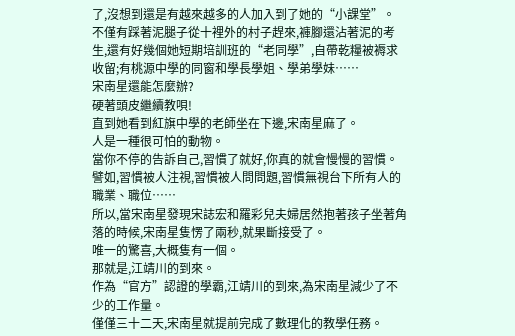了,沒想到還是有越來越多的人加入到了她的“小課堂”。
不僅有踩著泥腿子從十裡外的村子趕來,褲腳還沾著泥的考生,還有好幾個她短期培訓班的“老同學”,自帶乾糧被褥求收留;有桃源中學的同窗和學長學姐、學弟學妹……
宋南星還能怎麼辦?
硬著頭皮繼續教唄!
直到她看到紅旗中學的老師坐在下邊,宋南星麻了。
人是一種很可怕的動物。
當你不停的告訴自己,習慣了就好,你真的就會慢慢的習慣。
譬如,習慣被人注視,習慣被人問問題,習慣無視台下所有人的職業、職位……
所以,當宋南星發現宋誌宏和羅彩兒夫婦居然抱著孩子坐著角落的時候,宋南星隻愣了兩秒,就果斷接受了。
唯一的驚喜,大概隻有一個。
那就是,江靖川的到來。
作為“官方”認證的學霸,江靖川的到來,為宋南星減少了不少的工作量。
僅僅三十二天,宋南星就提前完成了數理化的教學任務。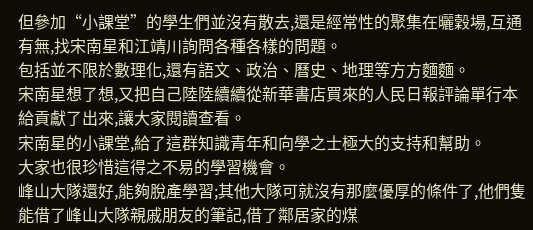但參加“小課堂”的學生們並沒有散去,還是經常性的聚集在曬穀場,互通有無,找宋南星和江靖川詢問各種各樣的問題。
包括並不限於數理化,還有語文、政治、曆史、地理等方方麵麵。
宋南星想了想,又把自己陸陸續續從新華書店買來的人民日報評論單行本給貢獻了出來,讓大家閱讀查看。
宋南星的小課堂,給了這群知識青年和向學之士極大的支持和幫助。
大家也很珍惜這得之不易的學習機會。
峰山大隊還好,能夠脫產學習;其他大隊可就沒有那麼優厚的條件了,他們隻能借了峰山大隊親戚朋友的筆記,借了鄰居家的煤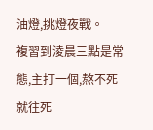油燈,挑燈夜戰。
複習到淩晨三點是常態,主打一個,熬不死就往死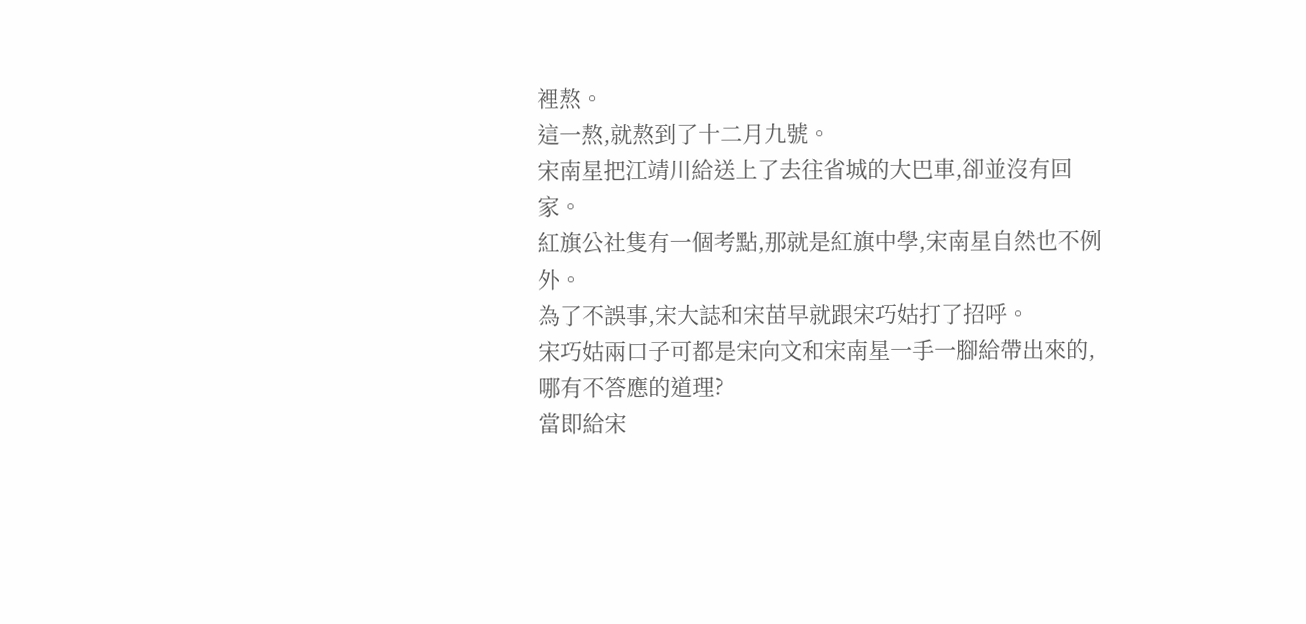裡熬。
這一熬,就熬到了十二月九號。
宋南星把江靖川給送上了去往省城的大巴車,卻並沒有回家。
紅旗公社隻有一個考點,那就是紅旗中學,宋南星自然也不例外。
為了不誤事,宋大誌和宋苗早就跟宋巧姑打了招呼。
宋巧姑兩口子可都是宋向文和宋南星一手一腳給帶出來的,哪有不答應的道理?
當即給宋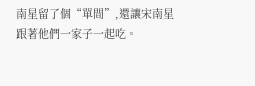南星留了個“單間”,還讓宋南星跟著他們一家子一起吃。